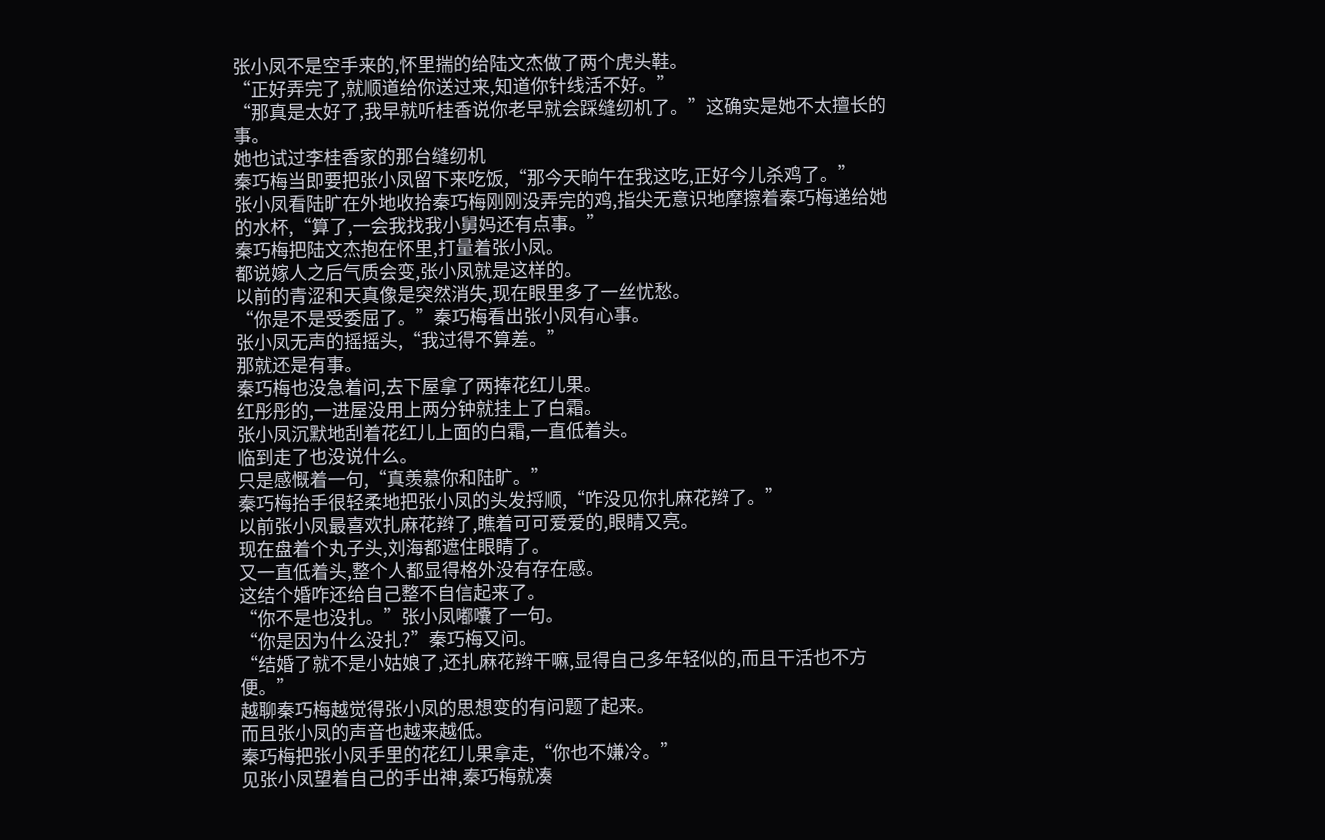张小凤不是空手来的,怀里揣的给陆文杰做了两个虎头鞋。
“正好弄完了,就顺道给你送过来,知道你针线活不好。”
“那真是太好了,我早就听桂香说你老早就会踩缝纫机了。”这确实是她不太擅长的事。
她也试过李桂香家的那台缝纫机
秦巧梅当即要把张小凤留下来吃饭,“那今天晌午在我这吃,正好今儿杀鸡了。”
张小凤看陆旷在外地收拾秦巧梅刚刚没弄完的鸡,指尖无意识地摩擦着秦巧梅递给她的水杯,“算了,一会我找我小舅妈还有点事。”
秦巧梅把陆文杰抱在怀里,打量着张小凤。
都说嫁人之后气质会变,张小凤就是这样的。
以前的青涩和天真像是突然消失,现在眼里多了一丝忧愁。
“你是不是受委屈了。”秦巧梅看出张小凤有心事。
张小凤无声的摇摇头,“我过得不算差。”
那就还是有事。
秦巧梅也没急着问,去下屋拿了两捧花红儿果。
红彤彤的,一进屋没用上两分钟就挂上了白霜。
张小凤沉默地刮着花红儿上面的白霜,一直低着头。
临到走了也没说什么。
只是感慨着一句,“真羡慕你和陆旷。”
秦巧梅抬手很轻柔地把张小凤的头发捋顺,“咋没见你扎麻花辫了。”
以前张小凤最喜欢扎麻花辫了,瞧着可可爱爱的,眼睛又亮。
现在盘着个丸子头,刘海都遮住眼睛了。
又一直低着头,整个人都显得格外没有存在感。
这结个婚咋还给自己整不自信起来了。
“你不是也没扎。”张小凤嘟囔了一句。
“你是因为什么没扎?”秦巧梅又问。
“结婚了就不是小姑娘了,还扎麻花辫干嘛,显得自己多年轻似的,而且干活也不方便。”
越聊秦巧梅越觉得张小凤的思想变的有问题了起来。
而且张小凤的声音也越来越低。
秦巧梅把张小凤手里的花红儿果拿走,“你也不嫌冷。”
见张小凤望着自己的手出神,秦巧梅就凑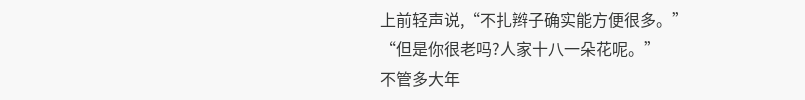上前轻声说,“不扎辫子确实能方便很多。”
“但是你很老吗?人家十八一朵花呢。”
不管多大年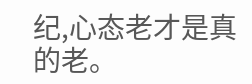纪,心态老才是真的老。